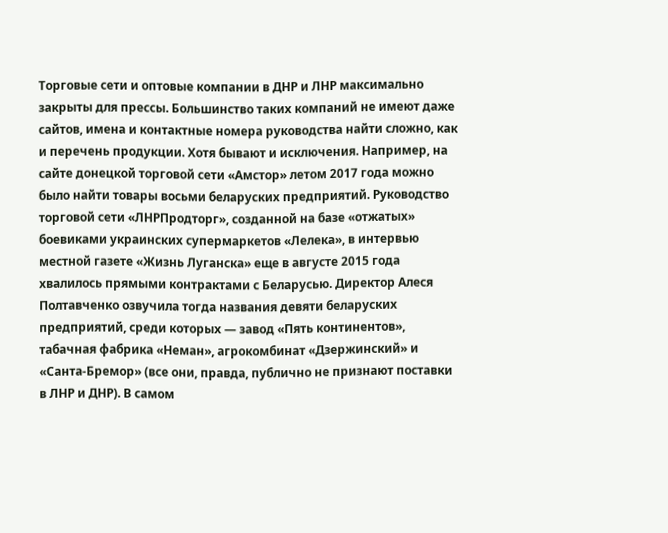Торговые сети и оптовые компании в ДНР и ЛНР максимально закрыты для прессы. Большинство таких компаний не имеют даже сайтов, имена и контактные номера руководства найти сложно, как и перечень продукции. Хотя бывают и исключения. Например, на сайте донецкой торговой сети «Амстор» летом 2017 года можно было найти товары восьми беларуских предприятий. Руководство торговой сети «ЛНРПродторг», созданной на базе «отжатых» боевиками украинских супермаркетов «Лелека», в интервью местной газете «Жизнь Луганска» еще в августе 2015 года хвалилось прямыми контрактами с Беларусью. Директор Алеся Полтавченко озвучила тогда названия девяти беларуских предприятий, среди которых — завод «Пять континентов», табачная фабрика «Неман», агрокомбинат «Дзержинский» и «Санта-Бремор» (все они, правда, публично не признают поставки в ЛНР и ДНР). В самом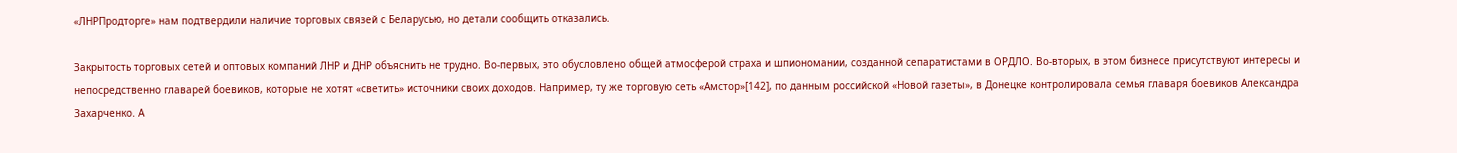«ЛНРПродторге» нам подтвердили наличие торговых связей с Беларусью, но детали сообщить отказались.

Закрытость торговых сетей и оптовых компаний ЛНР и ДНР объяснить не трудно. Во-первых, это обусловлено общей атмосферой страха и шпиономании, созданной сепаратистами в ОРДЛО. Во-вторых, в этом бизнесе присутствуют интересы и непосредственно главарей боевиков, которые не хотят «светить» источники своих доходов. Например, ту же торговую сеть «Амстор»[142], по данным российской «Новой газеты», в Донецке контролировала семья главаря боевиков Александра Захарченко. А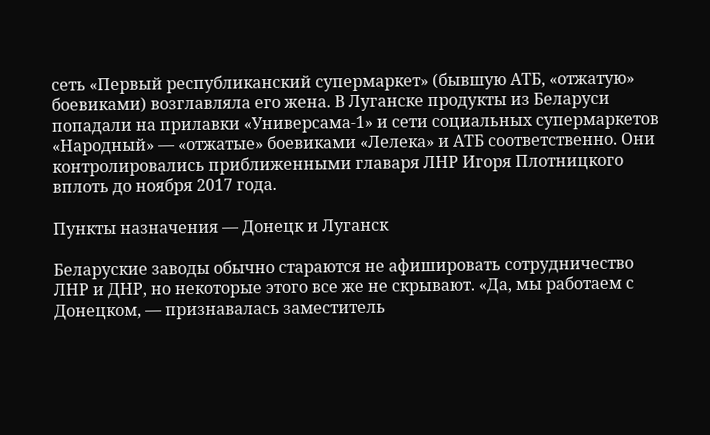сеть «Первый республиканский супермаркет» (бывшую АТБ, «отжатую» боевиками) возглавляла его жена. В Луганске продукты из Беларуси попадали на прилавки «Универсама-1» и сети социальных супермаркетов «Народный» — «отжатые» боевиками «Лелека» и АТБ соответственно. Они контролировались приближенными главаря ЛНР Игоря Плотницкого вплоть до ноября 2017 года.

Пункты назначения — Донецк и Луганск

Беларуские заводы обычно стараются не афишировать сотрудничество ЛНР и ДНР, но некоторые этого все же не скрывают. «Да, мы работаем с Донецком, — признавалась заместитель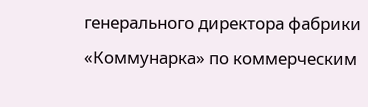генерального директора фабрики «Коммунарка» по коммерческим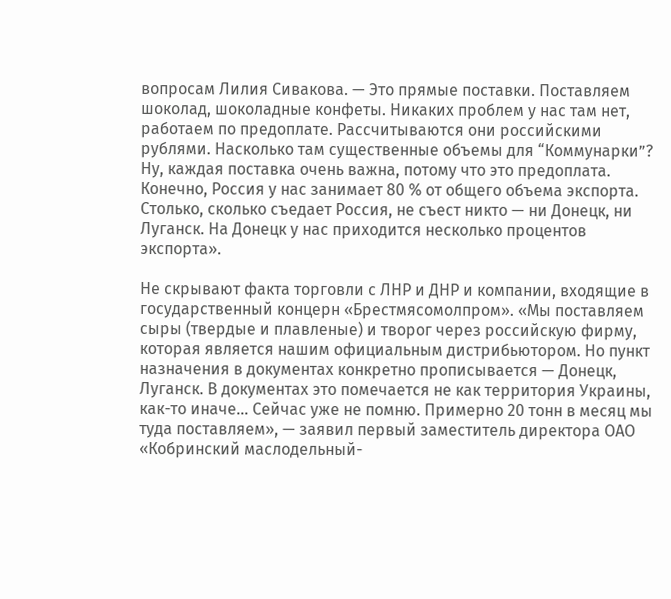вопросам Лилия Сивакова. — Это прямые поставки. Поставляем шоколад, шоколадные конфеты. Никаких проблем у нас там нет, работаем по предоплате. Рассчитываются они российскими рублями. Насколько там существенные объемы для “Коммунарки”? Ну, каждая поставка очень важна, потому что это предоплата. Конечно, Россия у нас занимает 80 % от общего объема экспорта. Столько, сколько съедает Россия, не съест никто — ни Донецк, ни Луганск. На Донецк у нас приходится несколько процентов экспорта».

Не скрывают факта торговли с ЛНР и ДНР и компании, входящие в государственный концерн «Брестмясомолпром». «Мы поставляем сыры (твердые и плавленые) и творог через российскую фирму, которая является нашим официальным дистрибьютором. Но пункт назначения в документах конкретно прописывается — Донецк, Луганск. В документах это помечается не как территория Украины, как-то иначе… Сейчас уже не помню. Примерно 20 тонн в месяц мы туда поставляем», — заявил первый заместитель директора ОАО «Кобринский маслодельный-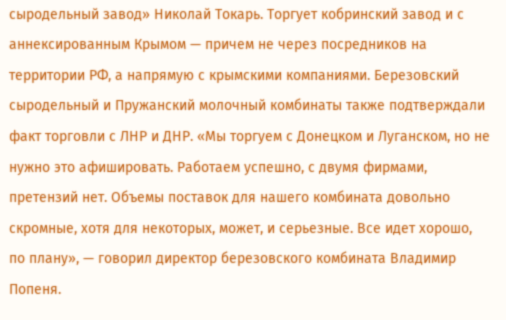сыродельный завод» Николай Токарь. Торгует кобринский завод и с аннексированным Крымом — причем не через посредников на территории РФ, а напрямую с крымскими компаниями. Березовский сыродельный и Пружанский молочный комбинаты также подтверждали факт торговли с ЛНР и ДНР. «Мы торгуем с Донецком и Луганском, но не нужно это афишировать. Работаем успешно, с двумя фирмами, претензий нет. Объемы поставок для нашего комбината довольно скромные, хотя для некоторых, может, и серьезные. Все идет хорошо, по плану», — говорил директор березовского комбината Владимир Попеня.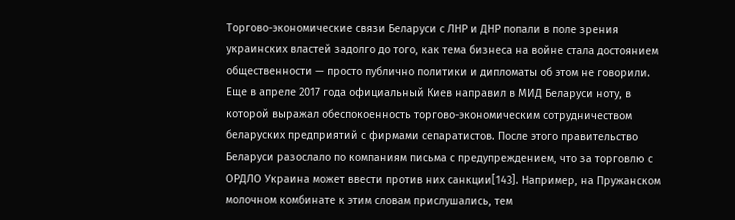Торгово-экономические связи Беларуси с ЛНР и ДНР попали в поле зрения украинских властей задолго до того, как тема бизнеса на войне стала достоянием общественности — просто публично политики и дипломаты об этом не говорили. Еще в апреле 2017 года официальный Киев направил в МИД Беларуси ноту, в которой выражал обеспокоенность торгово-экономическим сотрудничеством беларуских предприятий с фирмами сепаратистов. После этого правительство Беларуси разослало по компаниям письма с предупреждением, что за торговлю с ОРДЛО Украина может ввести против них санкции[143]. Например, на Пружанском молочном комбинате к этим словам прислушались, тем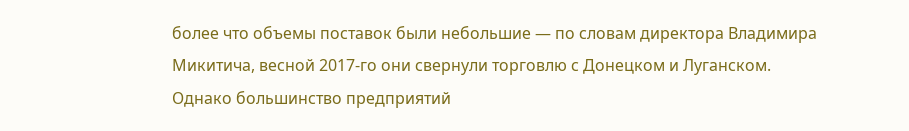более что объемы поставок были небольшие — по словам директора Владимира Микитича, весной 2017-го они свернули торговлю с Донецком и Луганском. Однако большинство предприятий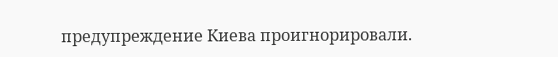предупреждение Киева проигнорировали.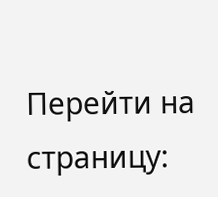Перейти на страницу: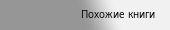Похожие книги